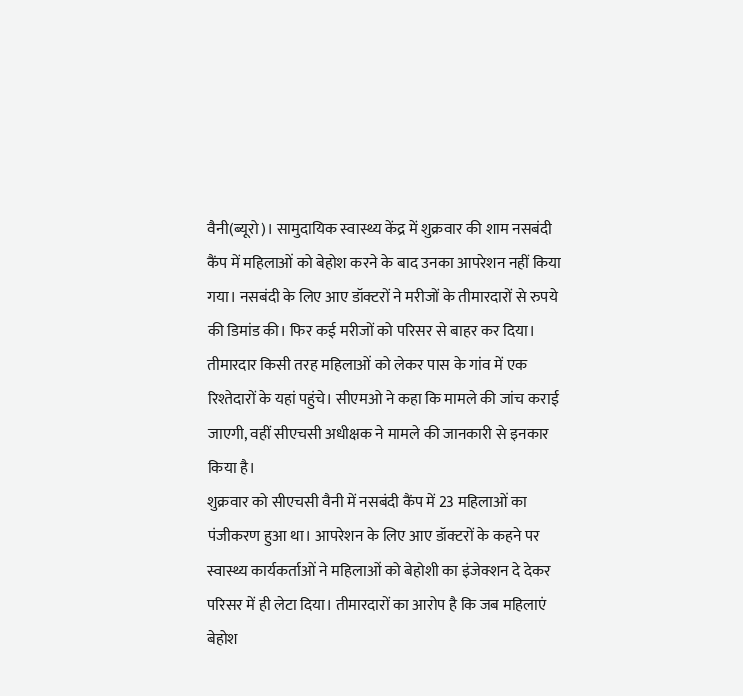वैनी(ब्यूरो)। सामुदायिक स्वास्थ्य केंद्र में शुक्रवार की शाम नसबंदी कैंप में महिलाओं को बेहोश करने के बाद उनका आपरेशन नहीं किया गया। नसबंदी के लिए आए डॉक्टरों ने मरीजों के तीमारदारों से रुपये की डिमांड की। फिर कई मरीजों को परिसर से बाहर कर दिया। तीमारदार किसी तरह महिलाओं को लेकर पास के गांव में एक रिश्तेदारों के यहां पहुंचे। सीएमओ ने कहा कि मामले की जांच कराई जाएगी, वहीं सीएचसी अधीक्षक ने मामले की जानकारी से इनकार किया है।
शुक्रवार को सीएचसी वैनी में नसबंदी कैंप में 23 महिलाओं का पंजीकरण हुआ था। आपरेशन के लिए आए डॉक्टरों के कहने पर स्वास्थ्य कार्यकर्ताओं ने महिलाओं को बेहोशी का इंजेक्शन दे देकर परिसर में ही लेटा दिया। तीमारदारों का आरोप है कि जब महिलाएं बेहोश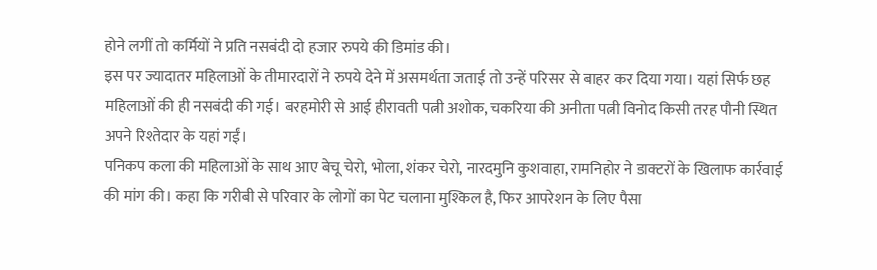होने लगीं तो कर्मियों ने प्रति नसबंदी दो हजार रुपये की डिमांड की।
इस पर ज्यादातर महिलाओं के तीमारदारों ने रुपये देने में असमर्थता जताई तो उन्हें परिसर से बाहर कर दिया गया। यहां सिर्फ छह महिलाओं की ही नसबंदी की गई। बरहमोरी से आई हीरावती पत्नी अशोक, चकरिया की अनीता पत्नी विनोद किसी तरह पौनी स्थित अपने रिश्तेदार के यहां गईं।
पनिकप कला की महिलाओं के साथ आए बेचू चेरो, भोला, शंकर चेरो, नारदमुनि कुशवाहा, रामनिहोर ने डाक्टरों के खिलाफ कार्रवाई की मांग की। कहा कि गरीबी से परिवार के लोगों का पेट चलाना मुश्किल है, फिर आपरेशन के लिए पैसा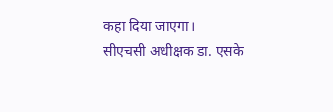कहा दिया जाएगा।
सीएचसी अधीक्षक डा. एसके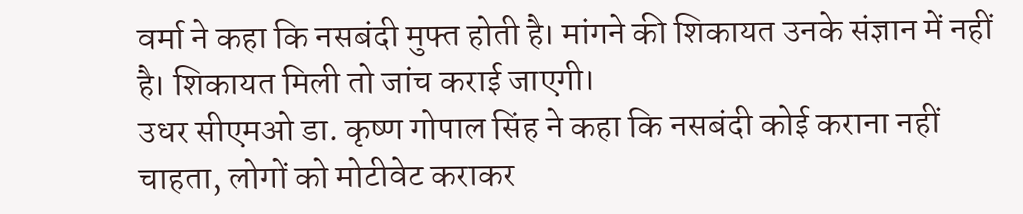वर्मा ने कहा कि नसबंदी मुफ्त होती है। मांगने की शिकायत उनके संज्ञान में नहीं है। शिकायत मिली तो जांच कराई जाएगी।
उधर सीएमओ डा. कृष्ण गोपाल सिंह ने कहा कि नसबंदी कोई कराना नहीं चाहता, लोगों को मोटीवेट कराकर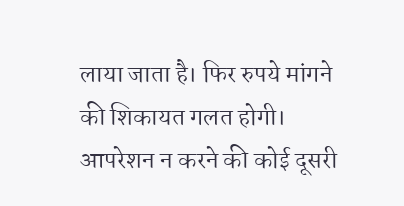लाया जाता है। फिर रुपये मांगने की शिकायत गलत होगी। आपरेशन न करने की कोई दूसरी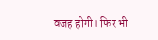वजह होगी। फिर भी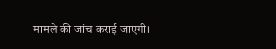मामले की जांच कराई जाएगी।